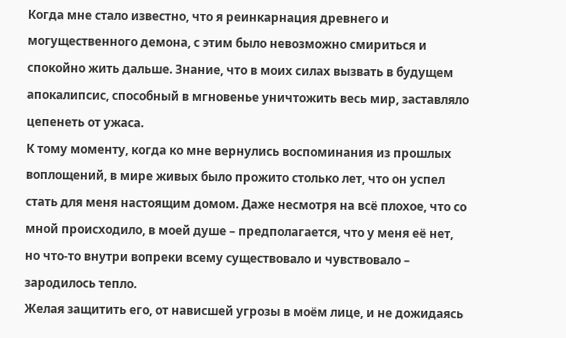Когда мне стало известно, что я реинкарнация древнего и могущественного демона, с этим было невозможно смириться и спокойно жить дальше. Знание, что в моих силах вызвать в будущем апокалипсис, способный в мгновенье уничтожить весь мир, заставляло цепенеть от ужаса.
К тому моменту, когда ко мне вернулись воспоминания из прошлых воплощений, в мире живых было прожито столько лет, что он успел стать для меня настоящим домом. Даже несмотря на всё плохое, что со мной происходило, в моей душе – предполагается, что у меня её нет, но что-то внутри вопреки всему существовало и чувствовало – зародилось тепло.
Желая защитить его, от нависшей угрозы в моём лице, и не дожидаясь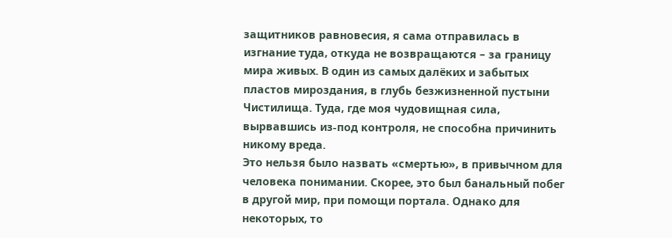защитников равновесия, я сама отправилась в изгнание туда, откуда не возвращаются – за границу мира живых. В один из самых далёких и забытых пластов мироздания, в глубь безжизненной пустыни Чистилища. Туда, где моя чудовищная сила, вырвавшись из-под контроля, не способна причинить никому вреда.
Это нельзя было назвать «смертью», в привычном для человека понимании. Скорее, это был банальный побег в другой мир, при помощи портала. Однако для некоторых, то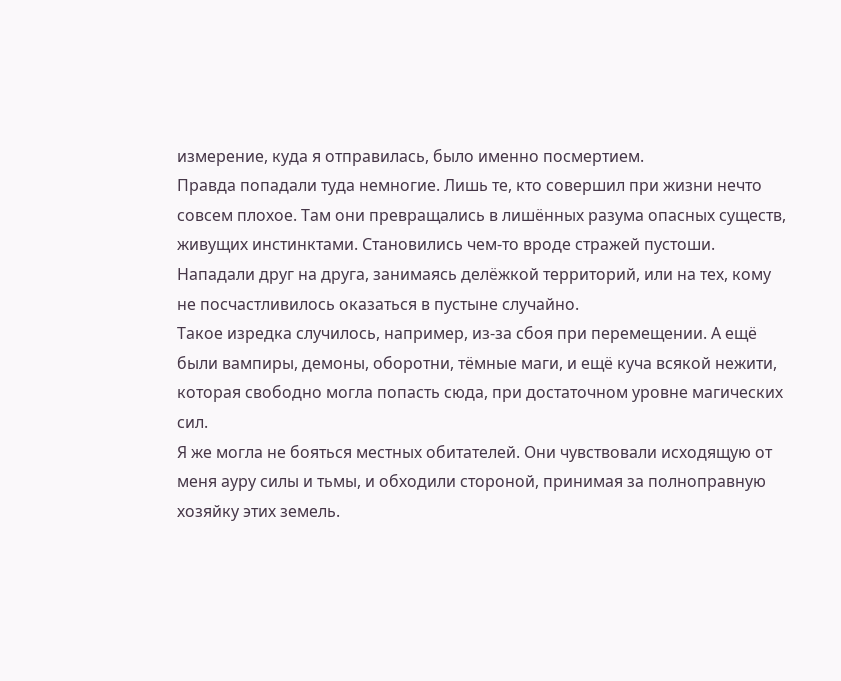измерение, куда я отправилась, было именно посмертием.
Правда попадали туда немногие. Лишь те, кто совершил при жизни нечто совсем плохое. Там они превращались в лишённых разума опасных существ, живущих инстинктами. Становились чем-то вроде стражей пустоши. Нападали друг на друга, занимаясь делёжкой территорий, или на тех, кому не посчастливилось оказаться в пустыне случайно.
Такое изредка случилось, например, из-за сбоя при перемещении. А ещё были вампиры, демоны, оборотни, тёмные маги, и ещё куча всякой нежити, которая свободно могла попасть сюда, при достаточном уровне магических сил.
Я же могла не бояться местных обитателей. Они чувствовали исходящую от меня ауру силы и тьмы, и обходили стороной, принимая за полноправную хозяйку этих земель.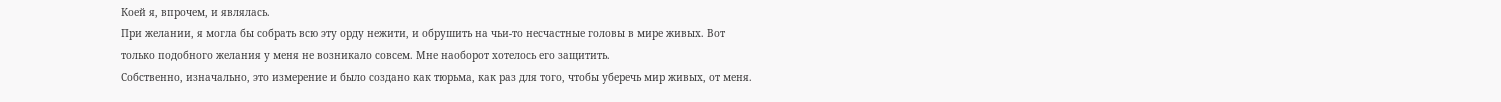Коей я, впрочем, и являлась.
При желании, я могла бы собрать всю эту орду нежити, и обрушить на чьи-то несчастные головы в мире живых. Вот только подобного желания у меня не возникало совсем. Мне наоборот хотелось его защитить.
Собственно, изначально, это измерение и было создано как тюрьма, как раз для того, чтобы уберечь мир живых, от меня.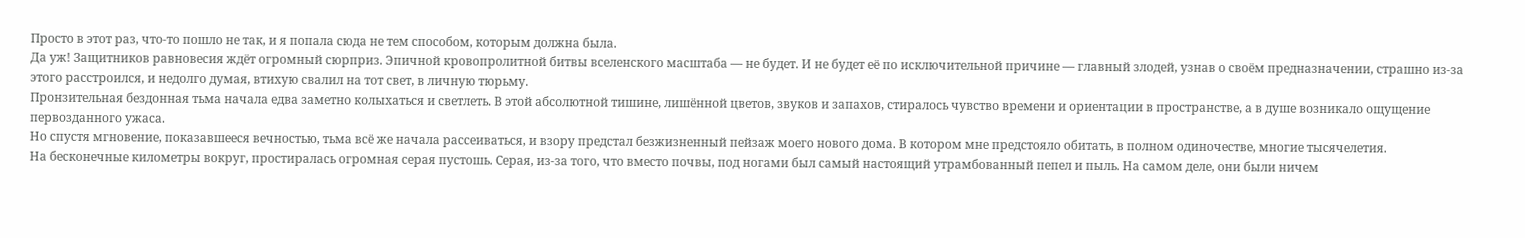Просто в этот раз, что-то пошло не так, и я попала сюда не тем способом, которым должна была.
Да уж! Защитников равновесия ждёт огромный сюрприз. Эпичной кровопролитной битвы вселенского масштаба — не будет. И не будет её по исключительной причине — главный злодей, узнав о своём предназначении, страшно из-за этого расстроился, и недолго думая, втихую свалил на тот свет, в личную тюрьму.
Пронзительная бездонная тьма начала едва заметно колыхаться и светлеть. В этой абсолютной тишине, лишённой цветов, звуков и запахов, стиралось чувство времени и ориентации в пространстве, а в душе возникало ощущение первозданного ужаса.
Но спустя мгновение, показавшееся вечностью, тьма всё же начала рассеиваться, и взору предстал безжизненный пейзаж моего нового дома. В котором мне предстояло обитать, в полном одиночестве, многие тысячелетия.
На бесконечные километры вокруг, простиралась огромная серая пустошь. Серая, из-за того, что вместо почвы, под ногами был самый настоящий утрамбованный пепел и пыль. На самом деле, они были ничем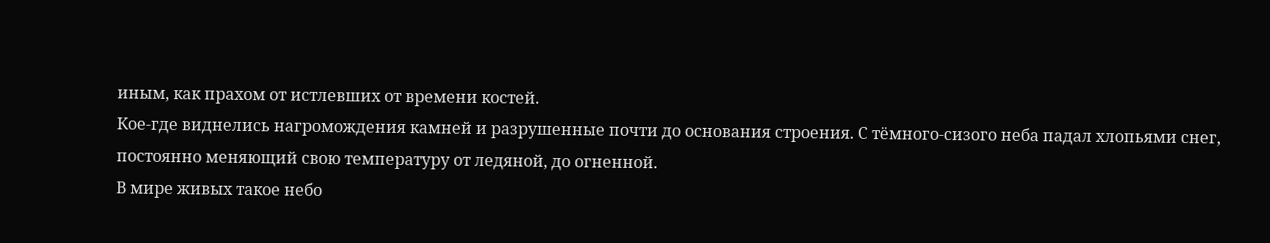иным, как прахом от истлевших от времени костей.
Кое-где виднелись нагромождения камней и разрушенные почти до основания строения. С тёмного-сизого неба падал хлопьями снег, постоянно меняющий свою температуру от ледяной, до огненной.
В мире живых такое небо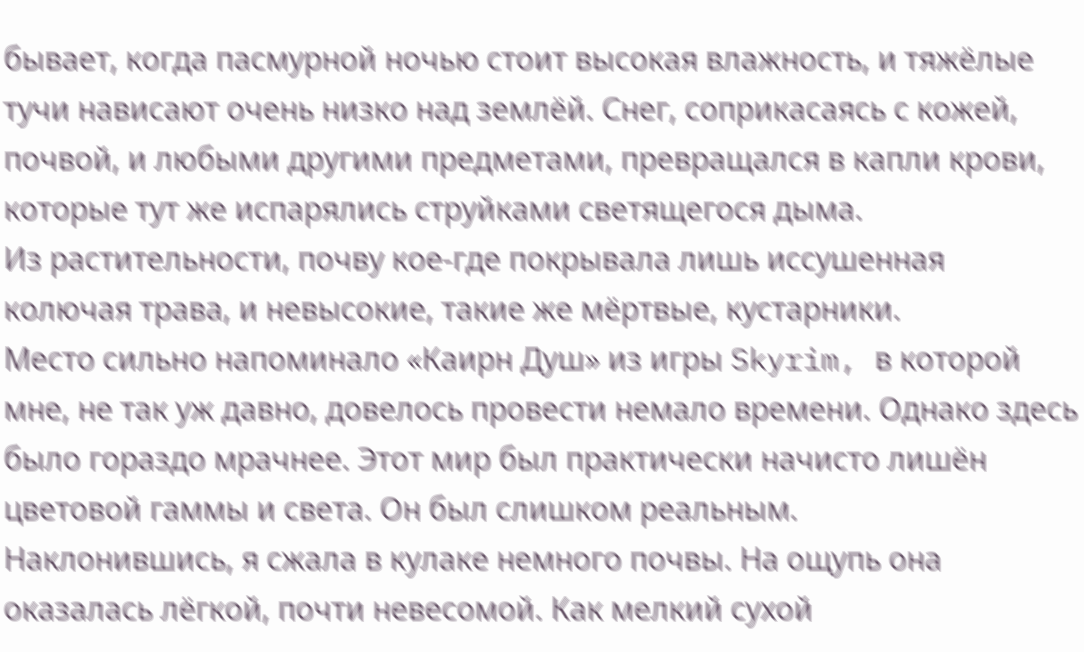бывает, когда пасмурной ночью стоит высокая влажность, и тяжёлые тучи нависают очень низко над землёй. Снег, соприкасаясь с кожей, почвой, и любыми другими предметами, превращался в капли крови, которые тут же испарялись струйками светящегося дыма.
Из растительности, почву кое-где покрывала лишь иссушенная колючая трава, и невысокие, такие же мёртвые, кустарники.
Место сильно напоминало «Каирн Душ» из игры Skyrim, в которой мне, не так уж давно, довелось провести немало времени. Однако здесь было гораздо мрачнее. Этот мир был практически начисто лишён цветовой гаммы и света. Он был слишком реальным.
Наклонившись, я сжала в кулаке немного почвы. На ощупь она оказалась лёгкой, почти невесомой. Как мелкий сухой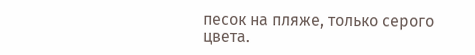песок на пляже, только серого цвета.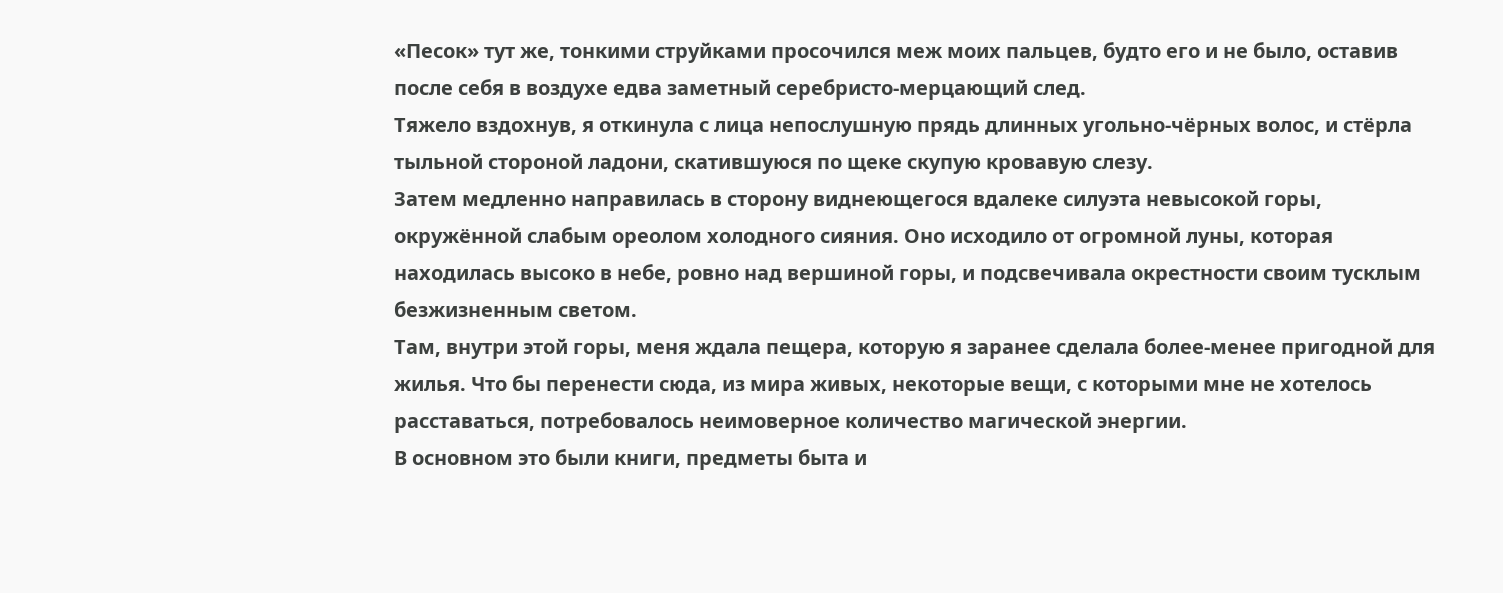«Песок» тут же, тонкими струйками просочился меж моих пальцев, будто его и не было, оставив после себя в воздухе едва заметный серебристо-мерцающий след.
Тяжело вздохнув, я откинула с лица непослушную прядь длинных угольно-чёрных волос, и стёрла тыльной стороной ладони, скатившуюся по щеке скупую кровавую слезу.
Затем медленно направилась в сторону виднеющегося вдалеке силуэта невысокой горы, окружённой слабым ореолом холодного сияния. Оно исходило от огромной луны, которая находилась высоко в небе, ровно над вершиной горы, и подсвечивала окрестности своим тусклым безжизненным светом.
Там, внутри этой горы, меня ждала пещера, которую я заранее сделала более-менее пригодной для жилья. Что бы перенести сюда, из мира живых, некоторые вещи, с которыми мне не хотелось расставаться, потребовалось неимоверное количество магической энергии.
В основном это были книги, предметы быта и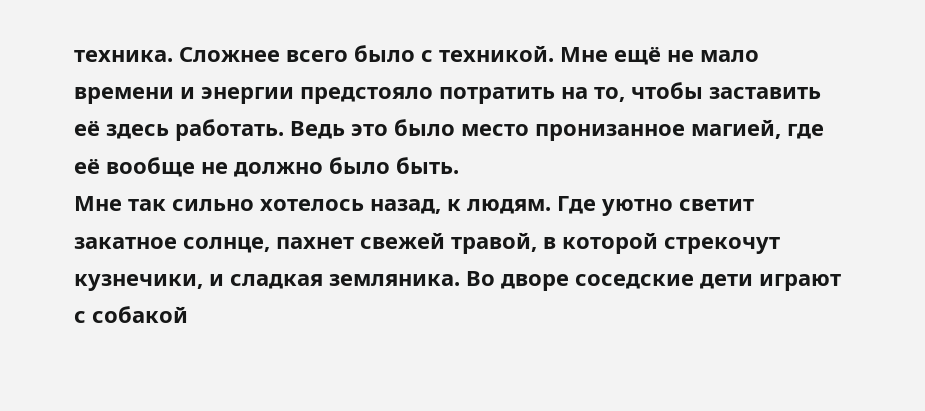техника. Сложнее всего было с техникой. Мне ещё не мало времени и энергии предстояло потратить на то, чтобы заставить её здесь работать. Ведь это было место пронизанное магией, где её вообще не должно было быть.
Мне так сильно хотелось назад, к людям. Где уютно светит закатное солнце, пахнет свежей травой, в которой стрекочут кузнечики, и сладкая земляника. Во дворе соседские дети играют с собакой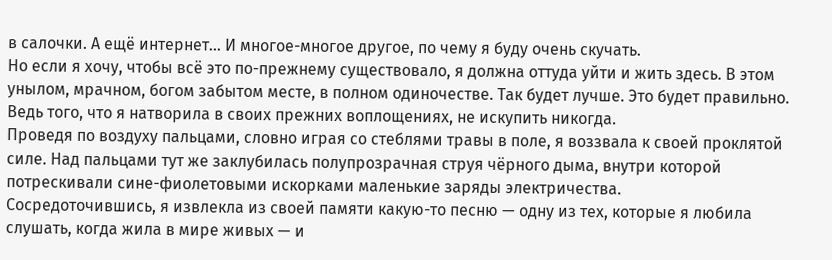в салочки. А ещё интернет… И многое-многое другое, по чему я буду очень скучать.
Но если я хочу, чтобы всё это по-прежнему существовало, я должна оттуда уйти и жить здесь. В этом унылом, мрачном, богом забытом месте, в полном одиночестве. Так будет лучше. Это будет правильно. Ведь того, что я натворила в своих прежних воплощениях, не искупить никогда.
Проведя по воздуху пальцами, словно играя со стеблями травы в поле, я воззвала к своей проклятой силе. Над пальцами тут же заклубилась полупрозрачная струя чёрного дыма, внутри которой потрескивали сине-фиолетовыми искорками маленькие заряды электричества.
Сосредоточившись, я извлекла из своей памяти какую-то песню — одну из тех, которые я любила слушать, когда жила в мире живых — и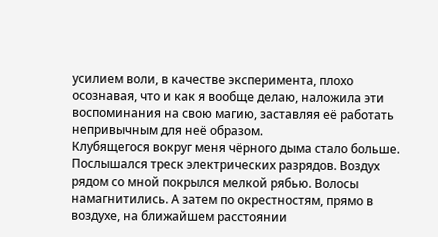усилием воли, в качестве эксперимента, плохо осознавая, что и как я вообще делаю, наложила эти воспоминания на свою магию, заставляя её работать непривычным для неё образом.
Клубящегося вокруг меня чёрного дыма стало больше. Послышался треск электрических разрядов. Воздух рядом со мной покрылся мелкой рябью. Волосы намагнитились. А затем по окрестностям, прямо в воздухе, на ближайшем расстоянии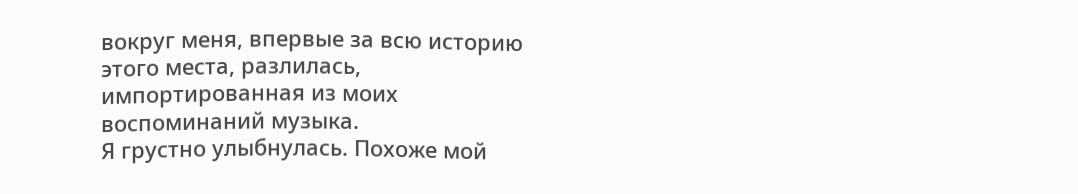вокруг меня, впервые за всю историю этого места, разлилась, импортированная из моих воспоминаний музыка.
Я грустно улыбнулась. Похоже мой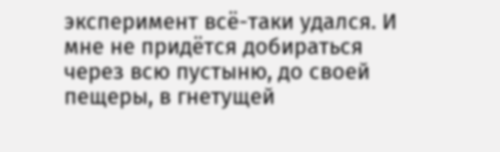эксперимент всё-таки удался. И мне не придётся добираться через всю пустыню, до своей пещеры, в гнетущей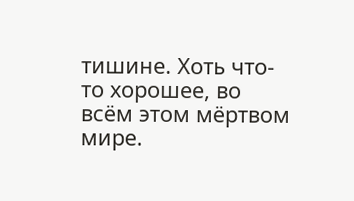тишине. Хоть что-то хорошее, во всём этом мёртвом мире.